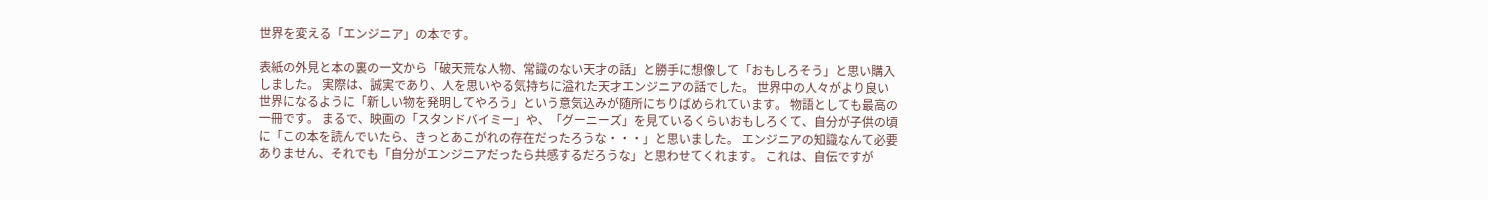世界を変える「エンジニア」の本です。

表紙の外見と本の裏の一文から「破天荒な人物、常識のない天才の話」と勝手に想像して「おもしろそう」と思い購入しました。 実際は、誠実であり、人を思いやる気持ちに溢れた天才エンジニアの話でした。 世界中の人々がより良い世界になるように「新しい物を発明してやろう」という意気込みが随所にちりばめられています。 物語としても最高の一冊です。 まるで、映画の「スタンドバイミー」や、「グーニーズ」を見ているくらいおもしろくて、自分が子供の頃に「この本を読んでいたら、きっとあこがれの存在だったろうな・・・」と思いました。 エンジニアの知識なんて必要ありません、それでも「自分がエンジニアだったら共感するだろうな」と思わせてくれます。 これは、自伝ですが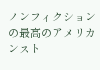ノンフィクションの最高のアメリカンスト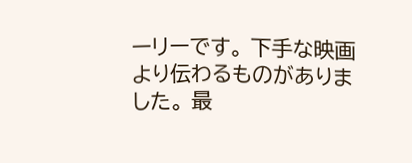ーリーです。 下手な映画より伝わるものがありました。 最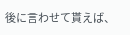後に言わせて貰えば、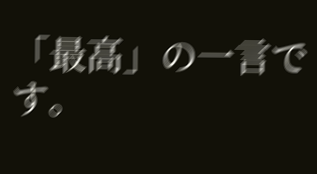「最高」の一言です。